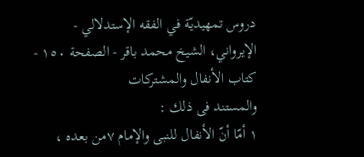دروس تمهيديّة في الفقه الإستدلالي - الإيرواني، الشيخ محمد باقر - الصفحة ١٥٠ - كتاب الأنفال والمشتركات
والمستند فى ذلك :
١ أمّا أنّ الأنفال للنبى والإمام ٧من بعده ،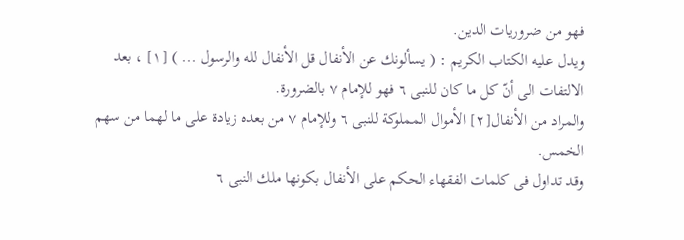فهو من ضروريات الدين.
ويدل عليه الكتاب الكريم : ( يسألونك عن الأنفال قل الأنفال لله والرسول ... ) [١] ، بعد الالتفات الى أنّ كل ما كان للنبى ٦ فهو للإمام ٧ بالضرورة.
والمراد من الأنفال[٢] الأموال المملوكة للنبى ٦ وللإمام ٧ من بعده زيادة على ما لهما من سهم الخمس.
وقد تداول فى كلمات الفقهاء الحكم على الأنفال بكونها ملك النبى ٦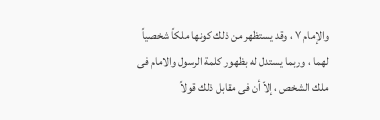والإمام ٧ ، وقد يستظهر من ذلك كونها ملكاً شخصياً لهما ، وربما يستدل له بظهور كلمة الرسول والامام فى ملك الشخص ، إلاّ أن فى مقابل ذلك قولاً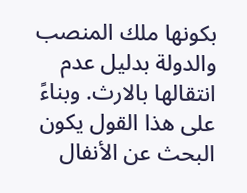بكونها ملك المنصب والدولة بدليل عدم انتقالها بالارث. وبناءً على هذا القول يكون البحث عن الأنفال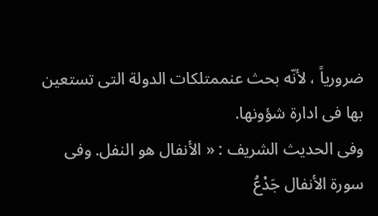ضرورياً ، لأنّه بحث عنممتلكات الدولة التى تستعين بها فى ادارة شؤونها.
وفى الحديث الشريف : « الأنفال هو النفل. وفى سورة الأنفال جَدْعُ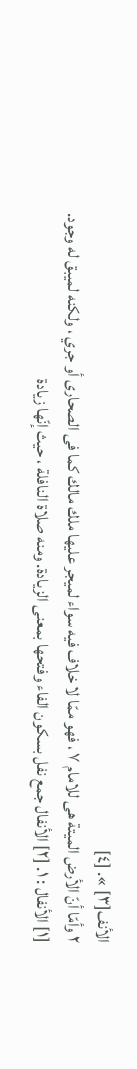الأنف[٣] ». [٤]
٢ وأمّا أنّ الأرض الميتة هى للامام ٧ ، فهو ممّا لا خلاف فيه سواء لميجر عليها ملك مالك كما فى الصحارى أو جري ، ولكنه لميبق له وجود.
[١] الأنفال : ١. [٢] الأنفال جمع نفل بسكون الفاء وفتحها بمعنى الزيادة. ومنه صلاة النافلة ، حيث إنّها زيادة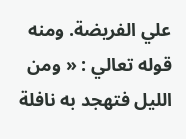علي الفريضة. ومنه قوله تعالي : « ومن الليل فتهجد به نافلة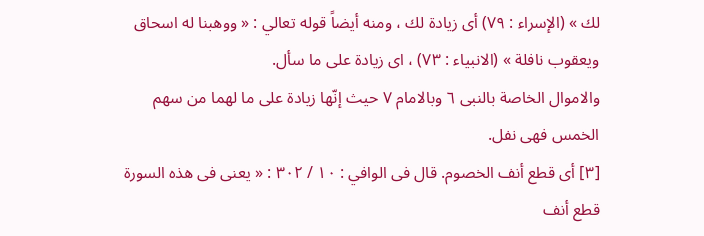لك » (الإسراء : ٧٩) أى زيادة لك ، ومنه أيضاً قوله تعالي : « ووهبنا له اسحاق ويعقوب نافلة » (الانبياء : ٧٣) ، اى زيادة على ما سأل.
والاموال الخاصة بالنبى ٦ وبالامام ٧ حيث إنّها زيادة على ما لهما من سهم الخمس فهى نفل.
[٣] أى قطع أنف الخصوم. قال فى الوافي : ١٠ / ٣٠٢ : « يعنى فى هذه السورة قطع أنف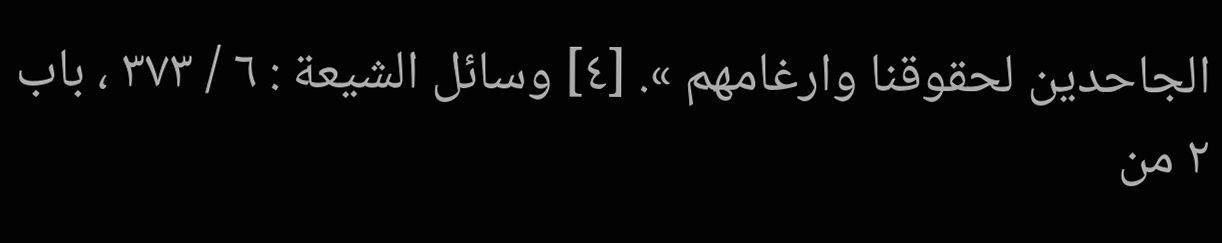الجاحدين لحقوقنا وارغامهم ». [٤] وسائل الشيعة : ٦ / ٣٧٣ ، باب ٢ من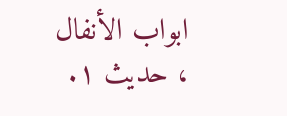ابواب الأنفال ، حديث ١.